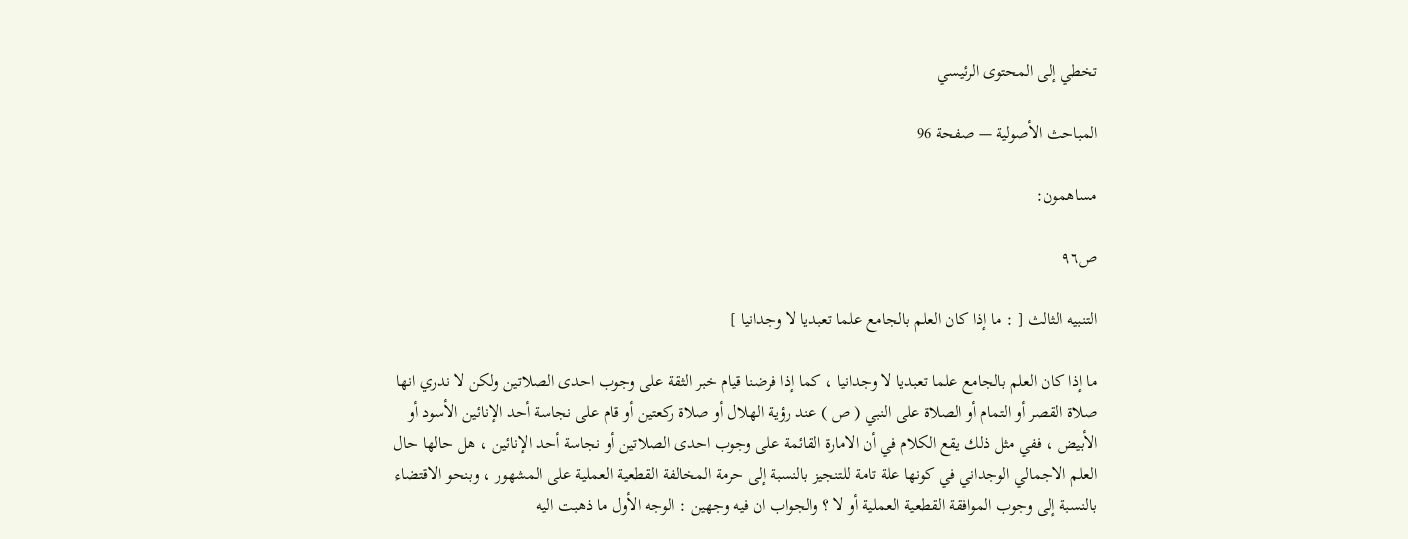تخطي إلى المحتوى الرئيسي

المباحث الأصولية — صفحة 96

مساهمون:

ص٩٦

التنبيه الثالث [ : ما إذا كان العلم بالجامع علما تعبديا لا وجدانيا ]

ما إذا كان العلم بالجامع علما تعبديا لا وجدانيا ، كما إذا فرضنا قيام خبر الثقة على وجوب احدى الصلاتين ولكن لا ندري انها صلاة القصر أو التمام أو الصلاة على النبي ( ص ) عند رؤية الهلال أو صلاة ركعتين أو قام على نجاسة أحد الإنائين الأسود أو الأبيض ، ففي مثل ذلك يقع الكلام في أن الامارة القائمة على وجوب احدى الصلاتين أو نجاسة أحد الإنائين ، هل حالها حال العلم الاجمالي الوجداني في كونها علة تامة للتنجيز بالنسبة إلى حرمة المخالفة القطعية العملية على المشهور ، وبنحو الاقتضاء بالنسبة إلى وجوب الموافقة القطعية العملية أو لا ؟ والجواب ان فيه وجهين : الوجه الأول ما ذهبت اليه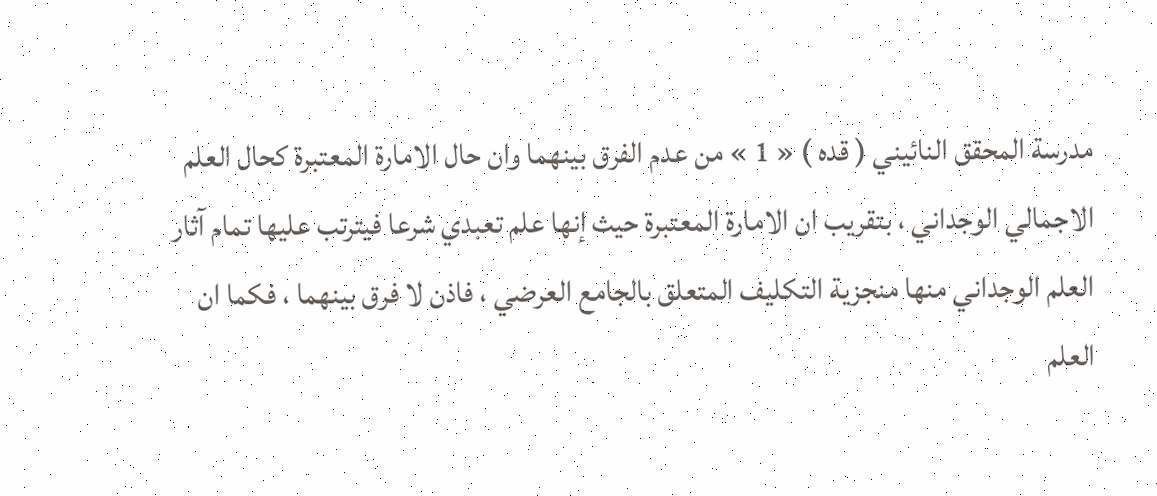مدرسة المحقق النائيني ( قده ) « 1 » من عدم الفرق بينهما وان حال الامارة المعتبرة كحال العلم الاجمالي الوجداني ، بتقريب ان الامارة المعتبرة حيث إنها علم تعبدي شرعا فيترتب عليها تمام آثار العلم الوجداني منها منجزية التكليف المتعلق بالجامع العرضي ، فاذن لا فرق بينهما ، فكما ان العلم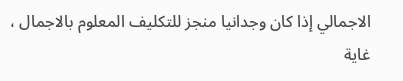الاجمالي إذا كان وجدانيا منجز للتكليف المعلوم بالاجمال ، غاية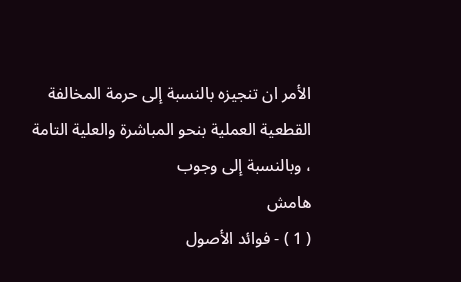الأمر ان تنجيزه بالنسبة إلى حرمة المخالفة القطعية العملية بنحو المباشرة والعلية التامة ، وبالنسبة إلى وجوب
هامش
( 1 ) - فوائد الأصول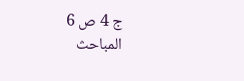ج 4 ص 6
المباحث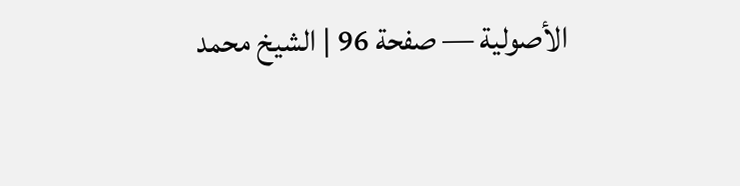الأصولية — صفحة 96 | الشيخ محمد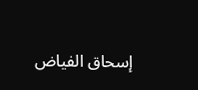إسحاق الفياض